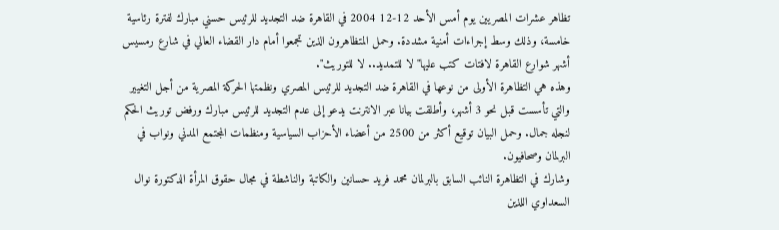تظاهر عشرات المصريين يوم أمس الأحد 12-12 2004 في القاهرة ضد التجديد للرئيس حسني مبارك لفترة رئاسية خامسة، وذلك وسط إجراءات أمنية مشددة. وحمل المتظاهرون الذين تجمعوا أمام دار القضاء العالي في شارع رمسيس أشهر شوارع القاهرة لافتات كتب عليها" لا للتمديد.. لا للتوريث".
وهذه هي التظاهرة الأولى من نوعها في القاهرة ضد التجديد للرئيس المصري ونظمتها الحركة المصرية من أجل التغيير والتي تأسست قبل نحو 3 أشهر، وأطلقت بيانا عبر الانترنت يدعو إلى عدم التجديد للرئيس مبارك ورفض توريث الحكم لنجله جمال. وحمل البيان توقيع أكثر من 2500 من أعضاء الأحزاب السياسية ومنظمات المجتمع المدني ونواب في البرلمان وصحافيون.
وشارك في التظاهرة النائب السابق بالبرلمان محمد فريد حسانين والكاتبة والناشطة في مجال حقوق المرأة الدكتورة نوال السعداوي اللذين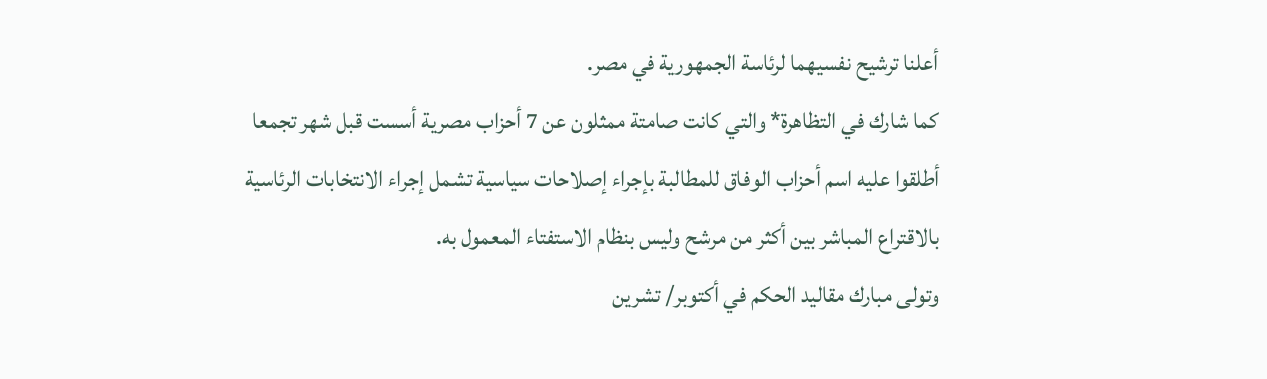أعلنا ترشيح نفسيهما لرئاسة الجمهورية في مصر.
كما شارك في التظاهرة* والتي كانت صامتة ممثلون عن 7 أحزاب مصرية أسست قبل شهر تجمعا أطلقوا عليه اسم أحزاب الوفاق للمطالبة بإجراء إصلاحات سياسية تشمل إجراء الانتخابات الرئاسية بالاقتراع المباشر بين أكثر من مرشح وليس بنظام الاستفتاء المعمول به.
وتولى مبارك مقاليد الحكم في أكتوبر/ تشرين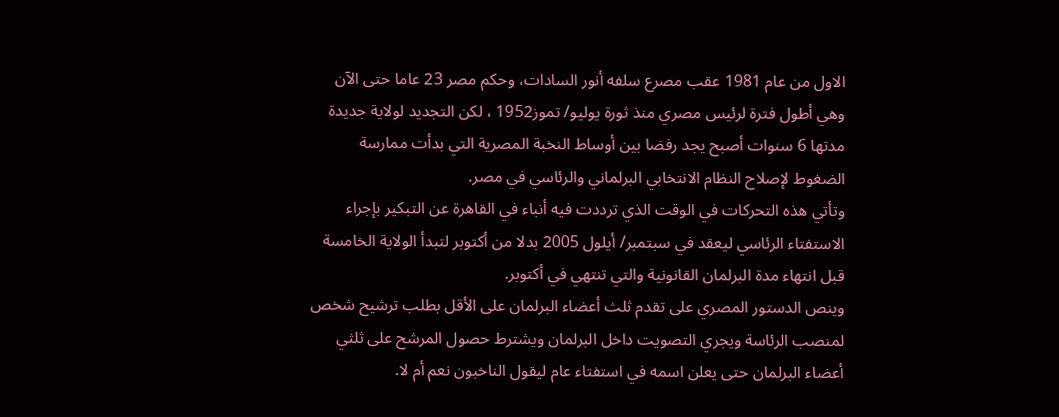الاول من عام 1981 عقب مصرع سلفه أنور السادات، وحكم مصر 23 عاما حتى الآن وهي أطول فترة لرئيس مصري منذ ثورة يوليو/ تموز1952 ، لكن التجديد لولاية جديدة مدتها 6 سنوات أصبح يجد رفضا بين أوساط النخبة المصرية التي بدأت ممارسة الضغوط لإصلاح النظام الانتخابي البرلماني والرئاسي في مصر.
وتأتي هذه التحركات في الوقت الذي ترددت فيه أنباء في القاهرة عن التبكير بإجراء الاستفتاء الرئاسي ليعقد في سبتمبر/ أيلول 2005 بدلا من أكتوبر لتبدأ الولاية الخامسة قبل انتهاء مدة البرلمان القانونية والتي تنتهي في أكتوبر.
وينص الدستور المصري على تقدم ثلث أعضاء البرلمان على الأقل بطلب ترشيح شخص لمنصب الرئاسة ويجري التصويت داخل البرلمان ويشترط حصول المرشح على ثلثي أعضاء البرلمان حتى يعلن اسمه في استفتاء عام ليقول الناخبون نعم أم لا.